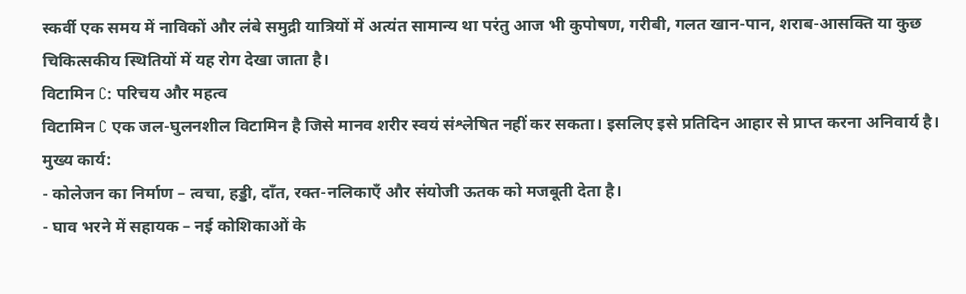स्कर्वी एक समय में नाविकों और लंबे समुद्री यात्रियों में अत्यंत सामान्य था परंतु आज भी कुपोषण, गरीबी, गलत खान-पान, शराब-आसक्ति या कुछ चिकित्सकीय स्थितियों में यह रोग देखा जाता है।
विटामिन C: परिचय और महत्व
विटामिन C एक जल-घुलनशील विटामिन है जिसे मानव शरीर स्वयं संश्लेषित नहीं कर सकता। इसलिए इसे प्रतिदिन आहार से प्राप्त करना अनिवार्य है।
मुख्य कार्य:
- कोलेजन का निर्माण – त्वचा, हड्डी, दाँत, रक्त-नलिकाएँ और संयोजी ऊतक को मजबूती देता है।
- घाव भरने में सहायक – नई कोशिकाओं के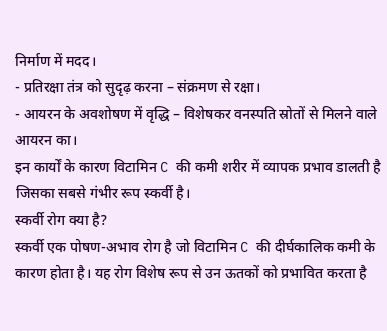निर्माण में मदद।
- प्रतिरक्षा तंत्र को सुदृढ़ करना – संक्रमण से रक्षा।
- आयरन के अवशोषण में वृद्धि – विशेषकर वनस्पति स्रोतों से मिलने वाले आयरन का।
इन कार्यों के कारण विटामिन C की कमी शरीर में व्यापक प्रभाव डालती है जिसका सबसे गंभीर रूप स्कर्वी है।
स्कर्वी रोग क्या है?
स्कर्वी एक पोषण-अभाव रोग है जो विटामिन C की दीर्घकालिक कमी के कारण होता है। यह रोग विशेष रूप से उन ऊतकों को प्रभावित करता है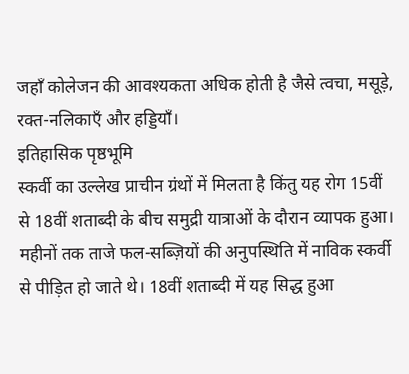जहाँ कोलेजन की आवश्यकता अधिक होती है जैसे त्वचा, मसूड़े, रक्त-नलिकाएँ और हड्डियाँ।
इतिहासिक पृष्ठभूमि
स्कर्वी का उल्लेख प्राचीन ग्रंथों में मिलता है किंतु यह रोग 15वीं से 18वीं शताब्दी के बीच समुद्री यात्राओं के दौरान व्यापक हुआ। महीनों तक ताजे फल-सब्ज़ियों की अनुपस्थिति में नाविक स्कर्वी से पीड़ित हो जाते थे। 18वीं शताब्दी में यह सिद्ध हुआ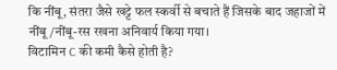कि नींबू, संतरा जैसे खट्टे फल स्कर्वी से बचाते हैं जिसके बाद जहाजों में नींबू/नींबू-रस रखना अनिवार्य किया गया।
विटामिन C की कमी कैसे होती है?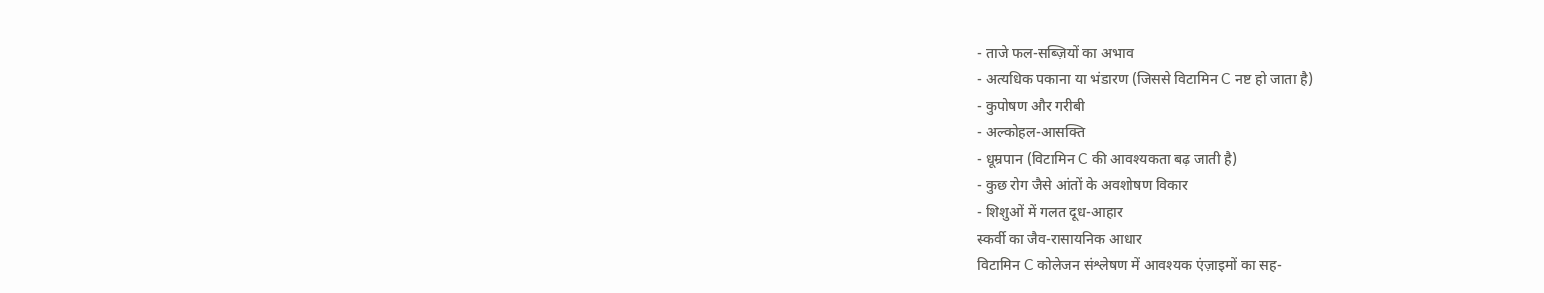- ताजे फल-सब्ज़ियों का अभाव
- अत्यधिक पकाना या भंडारण (जिससे विटामिन C नष्ट हो जाता है)
- कुपोषण और गरीबी
- अल्कोहल-आसक्ति
- धूम्रपान (विटामिन C की आवश्यकता बढ़ जाती है)
- कुछ रोग जैसे आंतों के अवशोषण विकार
- शिशुओं में गलत दूध-आहार
स्कर्वी का जैव-रासायनिक आधार
विटामिन C कोलेजन संश्लेषण में आवश्यक एंज़ाइमों का सह-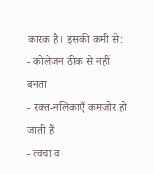कारक है। इसकी कमी से:
- कोलेजन ठीक से नहीं बनता
- रक्त-नलिकाएँ कमजोर हो जाती हैं
- त्वचा व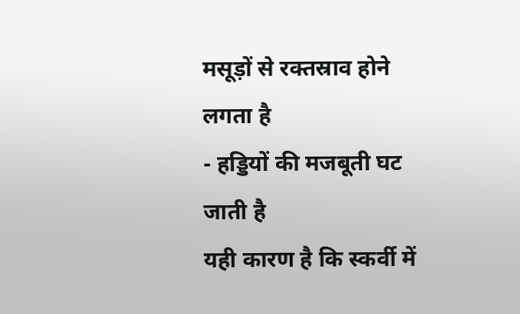मसूड़ों से रक्तस्राव होने लगता है
- हड्डियों की मजबूती घट जाती है
यही कारण है कि स्कर्वी में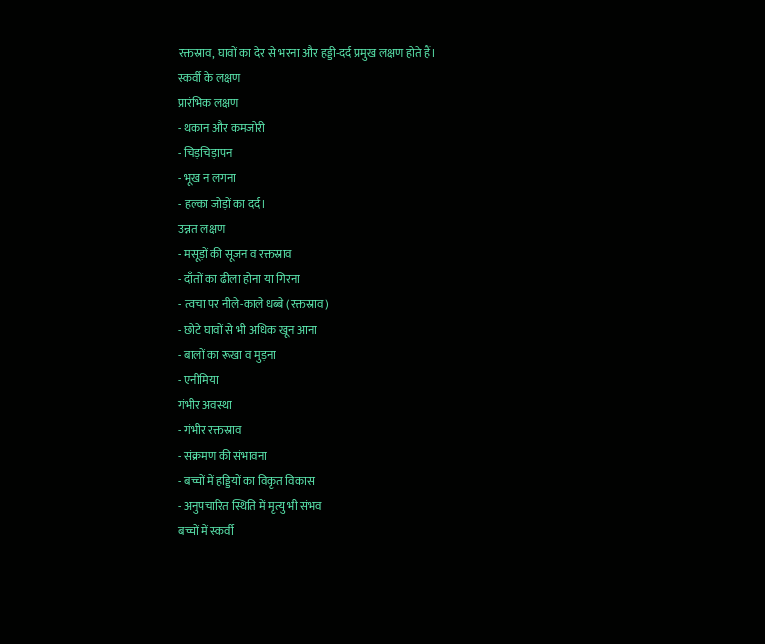रक्तस्राव, घावों का देर से भरना और हड्डी-दर्द प्रमुख लक्षण होते हैं।
स्कर्वी के लक्षण
प्रारंभिक लक्षण
- थकान और कमजोरी
- चिड़चिड़ापन
- भूख न लगना
- हल्का जोड़ों का दर्द।
उन्नत लक्षण
- मसूड़ों की सूजन व रक्तस्राव
- दाँतों का ढीला होना या गिरना
- त्वचा पर नीले-काले धब्बे (रक्तस्राव)
- छोटे घावों से भी अधिक खून आना
- बालों का रूखा व मुड़ना
- एनीमिया
गंभीर अवस्था
- गंभीर रक्तस्राव
- संक्रमण की संभावना
- बच्चों में हड्डियों का विकृत विकास
- अनुपचारित स्थिति में मृत्यु भी संभव
बच्चों में स्कर्वी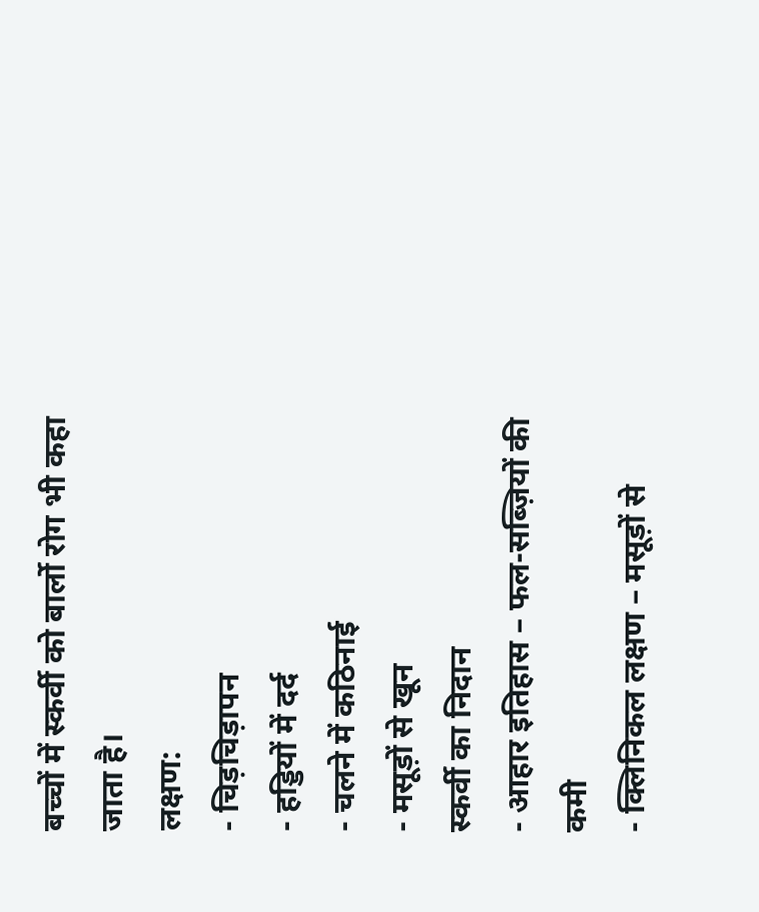बच्चों में स्कर्वी को बार्लो रोग भी कहा जाता है।
लक्षण:
- चिड़चिड़ापन
- हड्डियों में दर्द
- चलने में कठिनाई
- मसूड़ों से खून
स्कर्वी का निदान
- आहार इतिहास – फल-सब्ज़ियों की कमी
- क्लिनिकल लक्षण – मसूड़ों से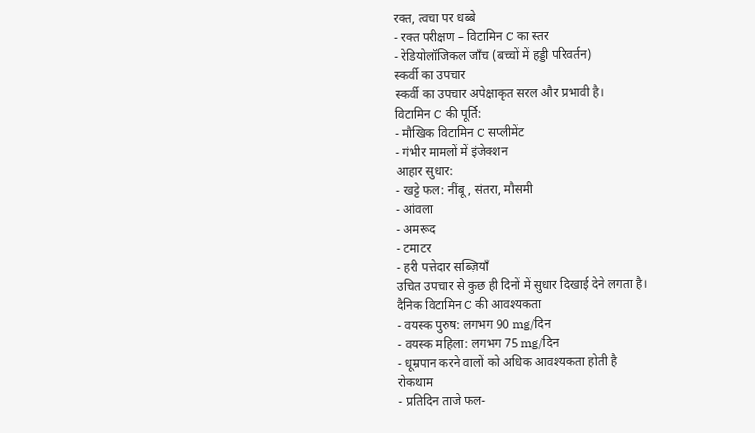रक्त, त्वचा पर धब्बे
- रक्त परीक्षण – विटामिन C का स्तर
- रेडियोलॉजिकल जाँच (बच्चों में हड्डी परिवर्तन)
स्कर्वी का उपचार
स्कर्वी का उपचार अपेक्षाकृत सरल और प्रभावी है।
विटामिन C की पूर्ति:
- मौखिक विटामिन C सप्लीमेंट
- गंभीर मामलों में इंजेक्शन
आहार सुधार:
- खट्टे फल: नींबू, संतरा, मौसमी
- आंवला
- अमरूद
- टमाटर
- हरी पत्तेदार सब्ज़ियाँ
उचित उपचार से कुछ ही दिनों में सुधार दिखाई देने लगता है।
दैनिक विटामिन C की आवश्यकता
- वयस्क पुरुष: लगभग 90 mg/दिन
- वयस्क महिला: लगभग 75 mg/दिन
- धूम्रपान करने वालों को अधिक आवश्यकता होती है
रोकथाम
- प्रतिदिन ताजे फल-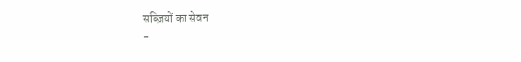सब्ज़ियों का सेवन
-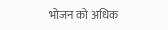भोजन को अधिक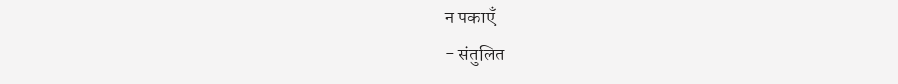न पकाएँ
- संतुलित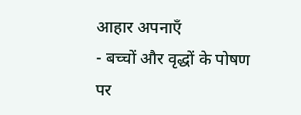आहार अपनाएँ
- बच्चों और वृद्धों के पोषण पर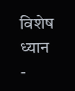विशेष ध्यान
-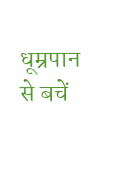धूम्रपान से बचें